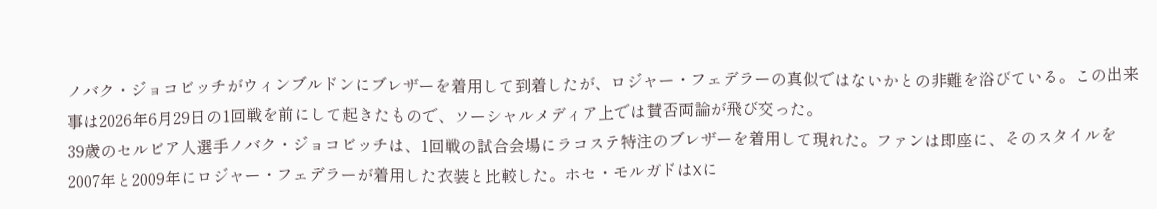ノバク・ジョコビッチがウィンブルドンにブレザーを着用して到着したが、ロジャー・フェデラーの真似ではないかとの非難を浴びている。この出来事は2026年6月29日の1回戦を前にして起きたもので、ソーシャルメディア上では賛否両論が飛び交った。
39歳のセルビア人選手ノバク・ジョコビッチは、1回戦の試合会場にラコステ特注のブレザーを着用して現れた。ファンは即座に、そのスタイルを2007年と2009年にロジャー・フェデラーが着用した衣装と比較した。ホセ・モルガドはXに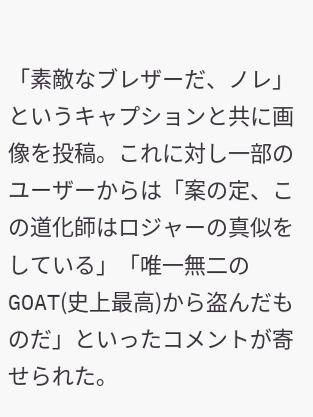「素敵なブレザーだ、ノレ」というキャプションと共に画像を投稿。これに対し一部のユーザーからは「案の定、この道化師はロジャーの真似をしている」「唯一無二のGOAT(史上最高)から盗んだものだ」といったコメントが寄せられた。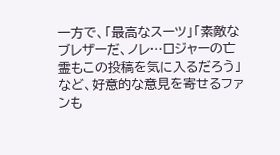一方で、「最高なスーツ」「素敵なブレザーだ、ノレ…ロジャーの亡霊もこの投稿を気に入るだろう」など、好意的な意見を寄せるファンも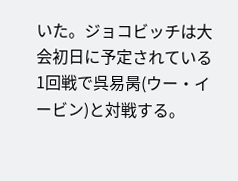いた。ジョコビッチは大会初日に予定されている1回戦で呉易昺(ウー・イービン)と対戦する。